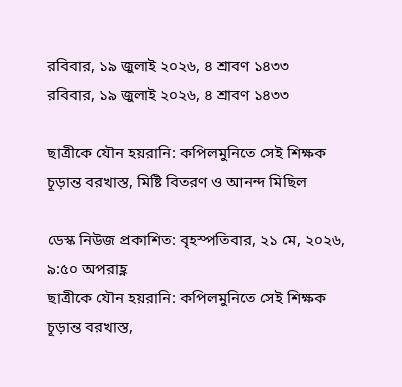রবিবার, ১৯ জুলাই ২০২৬, ৪ শ্রাবণ ১৪৩৩
রবিবার, ১৯ জুলাই ২০২৬, ৪ শ্রাবণ ১৪৩৩

ছাত্রীকে যৌন হয়রানি: কপিলমুনিতে সেই শিক্ষক চূড়ান্ত বরখাস্ত, মিষ্টি বিতরণ ও আনন্দ মিছিল

ডেস্ক নিউজ প্রকাশিত: বৃহস্পতিবার, ২১ মে, ২০২৬, ৯:৫০ অপরাহ্ণ
ছাত্রীকে যৌন হয়রানি: কপিলমুনিতে সেই শিক্ষক চূড়ান্ত বরখাস্ত,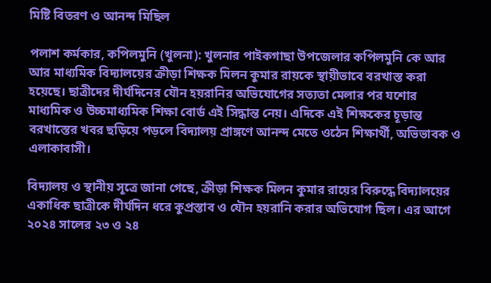মিষ্টি বিতরণ ও আনন্দ মিছিল

পলাশ কর্মকার, কপিলমুনি (খুলনা): খুলনার পাইকগাছা উপজেলার কপিলমুনি কে আর আর মাধ্যমিক বিদ্যালয়ের ক্রীড়া শিক্ষক মিলন কুমার রায়কে স্থায়ীভাবে বরখাস্ত করা হয়েছে। ছাত্রীদের দীর্ঘদিনের যৌন হয়রানির অভিযোগের সত্যতা মেলার পর যশোর মাধ্যমিক ও উচ্চমাধ্যমিক শিক্ষা বোর্ড এই সিদ্ধান্ত নেয়। এদিকে এই শিক্ষকের চূড়ান্ত বরখাস্তের খবর ছড়িয়ে পড়লে বিদ্যালয় প্রাঙ্গণে আনন্দ মেতে ওঠেন শিক্ষার্থী, অভিভাবক ও এলাকাবাসী।

বিদ্যালয় ও স্থানীয় সূত্রে জানা গেছে, ক্রীড়া শিক্ষক মিলন কুমার রায়ের বিরুদ্ধে বিদ্যালয়ের একাধিক ছাত্রীকে দীর্ঘদিন ধরে কুপ্রস্তাব ও যৌন হয়রানি করার অভিযোগ ছিল। এর আগে ২০২৪ সালের ২৩ ও ২৪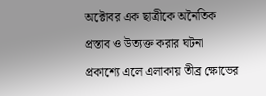অক্টোবর এক ছাত্রীকে অনৈতিক প্রস্তাব ও উত্যক্ত করার ঘটনা প্রকাশ্যে এলে এলাকায় তীব্র ক্ষোভের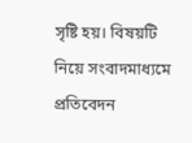সৃষ্টি হয়। বিষয়টি নিয়ে সংবাদমাধ্যমে প্রতিবেদন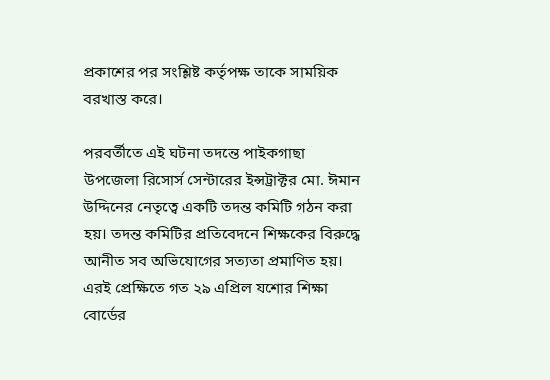প্রকাশের পর সংশ্লিষ্ট কর্তৃপক্ষ তাকে সাময়িক বরখাস্ত করে।

পরবর্তীতে এই ঘটনা তদন্তে পাইকগাছা উপজেলা রিসোর্স সেন্টারের ইন্সট্রাক্টর মো. ঈমান উদ্দিনের নেতৃত্বে একটি তদন্ত কমিটি গঠন করা হয়। তদন্ত কমিটির প্রতিবেদনে শিক্ষকের বিরুদ্ধে আনীত সব অভিযোগের সত্যতা প্রমাণিত হয়। এরই প্রেক্ষিতে গত ২৯ এপ্রিল যশোর শিক্ষা বোর্ডের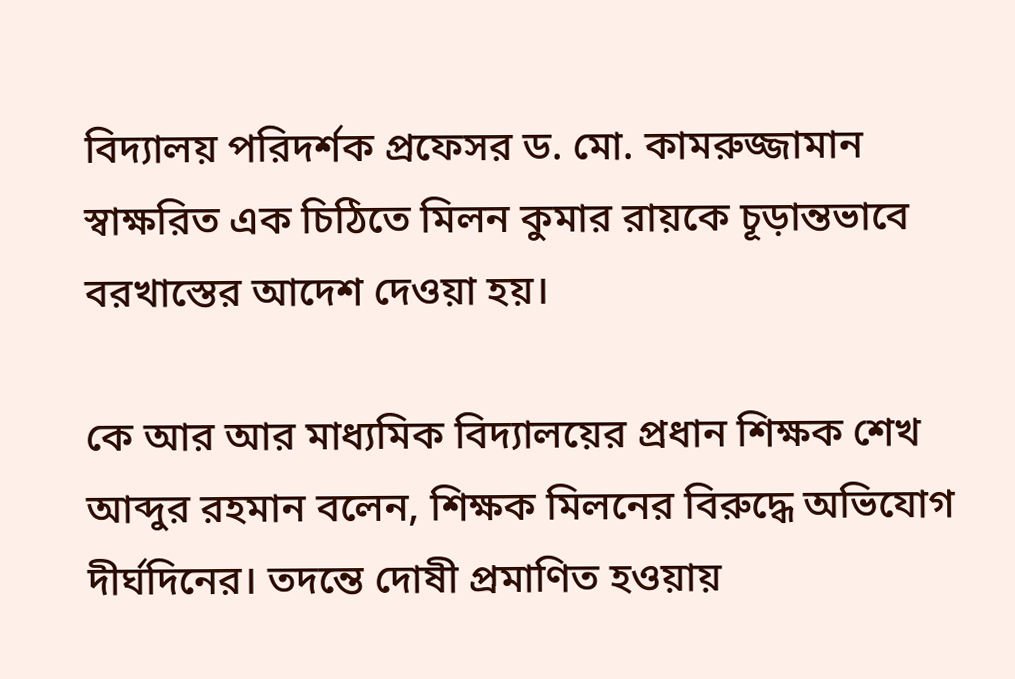বিদ্যালয় পরিদর্শক প্রফেসর ড. মো. কামরুজ্জামান স্বাক্ষরিত এক চিঠিতে মিলন কুমার রায়কে চূড়ান্তভাবে বরখাস্তের আদেশ দেওয়া হয়।

কে আর আর মাধ্যমিক বিদ্যালয়ের প্রধান শিক্ষক শেখ আব্দুর রহমান বলেন, শিক্ষক মিলনের বিরুদ্ধে অভিযোগ দীর্ঘদিনের। তদন্তে দোষী প্রমাণিত হওয়ায়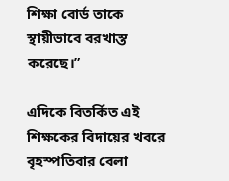শিক্ষা বোর্ড তাকে স্থায়ীভাবে বরখাস্ত করেছে।”

এদিকে বিতর্কিত এই শিক্ষকের বিদায়ের খবরে বৃহস্পতিবার বেলা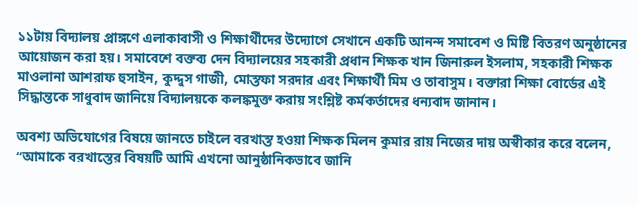১১টায় বিদ্যালয় প্রাঙ্গণে এলাকাবাসী ও শিক্ষার্থীদের উদ্যোগে সেখানে একটি আনন্দ সমাবেশ ও মিষ্টি বিতরণ অনুষ্ঠানের আয়োজন করা হয়। সমাবেশে বক্তব্য দেন বিদ্যালয়ের সহকারী প্রধান শিক্ষক খান জিনারুল ইসলাম, সহকারী শিক্ষক মাওলানা আশরাফ হুসাইন, কুদ্দুস গাজী, মোস্তফা সরদার এবং শিক্ষার্থী মিম ও তাবাসুম। বক্তারা শিক্ষা বোর্ডের এই সিদ্ধান্তকে সাধুবাদ জানিয়ে বিদ্যালয়কে কলঙ্কমুক্ত করায় সংশ্লিষ্ট কর্মকর্তাদের ধন্যবাদ জানান।

অবশ্য অভিযোগের বিষয়ে জানতে চাইলে বরখাস্ত হওয়া শিক্ষক মিলন কুমার রায় নিজের দায় অস্বীকার করে বলেন, “আমাকে বরখাস্তের বিষয়টি আমি এখনো আনুষ্ঠানিকভাবে জানি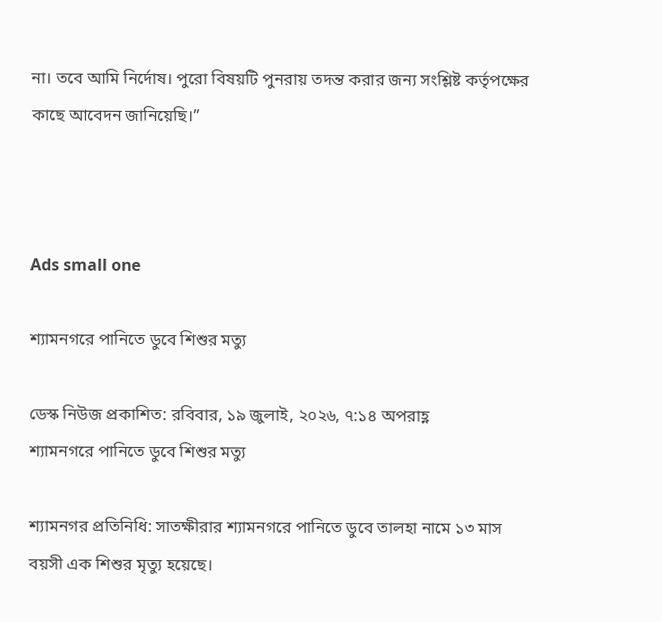না। তবে আমি নির্দোষ। পুরো বিষয়টি পুনরায় তদন্ত করার জন্য সংশ্লিষ্ট কর্তৃপক্ষের কাছে আবেদন জানিয়েছি।”



Ads small one

শ্যামনগরে পানিতে ডুবে শিশুর মত্যু

ডেস্ক নিউজ প্রকাশিত: রবিবার, ১৯ জুলাই, ২০২৬, ৭:১৪ অপরাহ্ণ
শ্যামনগরে পানিতে ডুবে শিশুর মত্যু

শ্যামনগর প্রতিনিধি: সাতক্ষীরার শ্যামনগরে পানিতে ডুবে তালহা নামে ১৩ মাস বয়সী এক শিশুর মৃত্যু হয়েছে।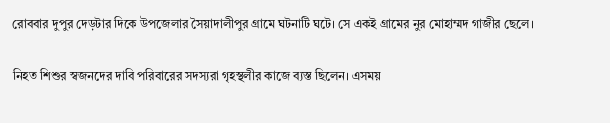রোববার দুপুর দেড়টার দিকে উপজেলার সৈয়াদালীপুর গ্রামে ঘটনাটি ঘটে। সে একই গ্রামের নুর মোহাম্মদ গাজীর ছেলে।

নিহত শিশুর স্বজনদের দাবি পরিবারের সদস্যরা গৃহস্থলীর কাজে ব্যস্ত ছিলেন। এসময়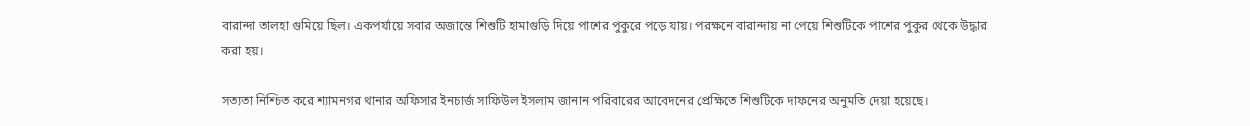বারান্দা তালহা গুমিয়ে ছিল। একপর্যায়ে সবার অজান্তে শিশুটি হামাগুড়ি দিয়ে পাশের পুকুরে পড়ে যায়। পরক্ষনে বারান্দায় না পেয়ে শিশুটিকে পাশের পুকুর থেকে উদ্ধার করা হয়।

সত্যতা নিশ্চিত করে শ্যামনগর থানার অফিসার ইনচার্জ সাফিউল ইসলাম জানান পরিবারের আবেদনের প্রেক্ষিতে শিশুটিকে দাফনের অনুমতি দেয়া হয়েছে।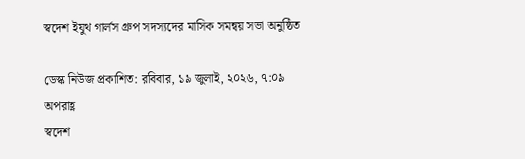স্বদেশ ইযুথ গার্লস গ্রুপ সদস্যদের মাসিক সমন্বয় সভা অনুষ্ঠিত

ডেস্ক নিউজ প্রকাশিত: রবিবার, ১৯ জুলাই, ২০২৬, ৭:০৯ অপরাহ্ণ
স্বদেশ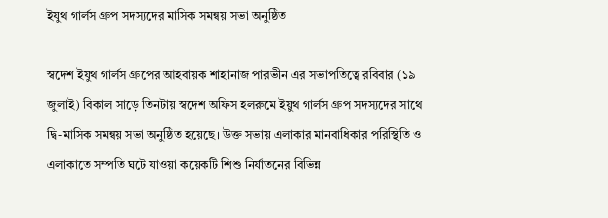ইযুথ গার্লস গ্রুপ সদস্যদের মাসিক সমন্বয় সভা অনুষ্ঠিত

স্বদেশ ইযুথ গার্লস গ্রুপের আহবায়ক শাহানাজ পারভীন এর সভাপতিত্বে রবিবার (১৯ জুলাই) বিকাল সাড়ে তিনটায় স্বদেশ অফিস হলরুমে ইয়ুথ গার্লস গ্রুপ সদস্যদের সাথে দ্বি-মাসিক সমন্বয় সভা অনুষ্ঠিত হয়েছে। উক্ত সভায় এলাকার মানবাধিকার পরিস্থিতি ও এলাকাতে সম্পতি ঘটে যাওয়া কয়েকটি শিশু নির্যাতনের বিভিন্ন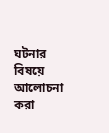ঘটনার বিষয়ে আলোচনা করা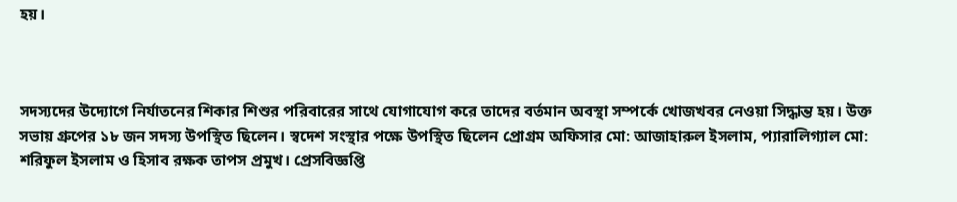হয়।



সদস্যদের উদ্যোগে নির্যাতনের শিকার শিশুর পরিবারের সাথে যোগাযোগ করে তাদের বর্তমান অবস্থা সম্পর্কে খোজখবর নেওয়া সিদ্ধান্ত হয়। উক্ত সভায় গ্রুপের ১৮ জন সদস্য উপস্থিত ছিলেন। স্বদেশ সংস্থার পক্ষে উপস্থিত ছিলেন প্রোগ্রম অফিসার মো: আজাহারুল ইসলাম, প্যারালিগ্যাল মো: শরিফুল ইসলাম ও হিসাব রক্ষক তাপস প্রমুখ। প্রেসবিজ্ঞপ্তি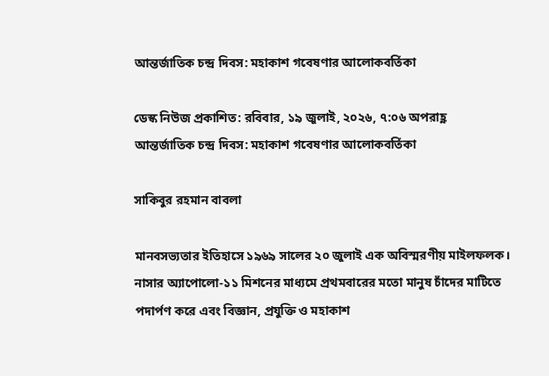আন্তর্জাতিক চন্দ্র দিবস: মহাকাশ গবেষণার আলোকবর্তিকা

ডেস্ক নিউজ প্রকাশিত: রবিবার, ১৯ জুলাই, ২০২৬, ৭:০৬ অপরাহ্ণ
আন্তর্জাতিক চন্দ্র দিবস: মহাকাশ গবেষণার আলোকবর্তিকা

সাকিবুর রহমান বাবলা

মানবসভ্যতার ইতিহাসে ১৯৬৯ সালের ২০ জুলাই এক অবিস্মরণীয় মাইলফলক। নাসার অ্যাপোলো-১১ মিশনের মাধ্যমে প্রথমবারের মতো মানুষ চাঁদের মাটিতে পদার্পণ করে এবং বিজ্ঞান, প্রযুক্তি ও মহাকাশ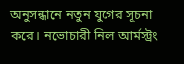অনুসন্ধানে নতুন যুগের সূচনা করে। নভোচারী নিল আর্মস্ট্রং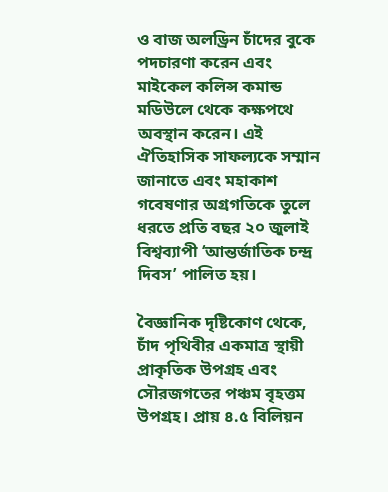ও বাজ অলড্রিন চাঁদের বুকে পদচারণা করেন এবং মাইকেল কলিন্স কমান্ড মডিউলে থেকে কক্ষপথে অবস্থান করেন। এই ঐতিহাসিক সাফল্যকে সম্মান জানাতে এবং মহাকাশ গবেষণার অগ্রগতিকে তুলে ধরতে প্রতি বছর ২০ জুলাই বিশ্বব্যাপী ‘আন্তর্জাতিক চন্দ্র দিবস’ পালিত হয়।

বৈজ্ঞানিক দৃষ্টিকোণ থেকে, চাঁদ পৃথিবীর একমাত্র স্থায়ী প্রাকৃতিক উপগ্রহ এবং সৌরজগতের পঞ্চম বৃহত্তম উপগ্রহ। প্রায় ৪.৫ বিলিয়ন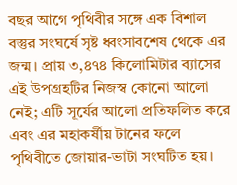বছর আগে পৃথিবীর সঙ্গে এক বিশাল বস্তুর সংঘর্ষে সৃষ্ট ধ্বংসাবশেষ থেকে এর জন্ম। প্রায় ৩,৪৭৪ কিলোমিটার ব্যাসের এই উপগ্রহটির নিজস্ব কোনো আলো নেই; এটি সূর্যের আলো প্রতিফলিত করে এবং এর মহাকর্ষীয় টানের ফলে পৃথিবীতে জোয়ার-ভাটা সংঘটিত হয়।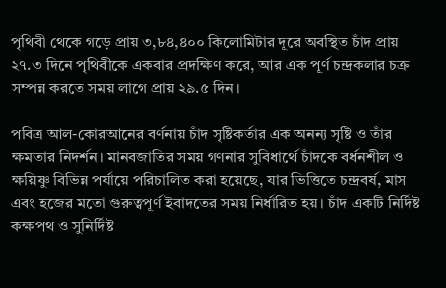পৃথিবী থেকে গড়ে প্রায় ৩,৮৪,৪০০ কিলোমিটার দূরে অবস্থিত চাঁদ প্রায় ২৭.৩ দিনে পৃথিবীকে একবার প্রদক্ষিণ করে, আর এক পূর্ণ চন্দ্রকলার চক্র সম্পন্ন করতে সময় লাগে প্রায় ২৯.৫ দিন।

পবিত্র আল-কোরআনের বর্ণনায় চাঁদ সৃষ্টিকর্তার এক অনন্য সৃষ্টি ও তাঁর ক্ষমতার নিদর্শন। মানবজাতির সময় গণনার সুবিধার্থে চাঁদকে বর্ধনশীল ও ক্ষয়িষ্ণু বিভিন্ন পর্যায়ে পরিচালিত করা হয়েছে, যার ভিত্তিতে চন্দ্রবর্ষ, মাস এবং হজের মতো গুরুত্বপূর্ণ ইবাদতের সময় নির্ধারিত হয়। চাঁদ একটি নির্দিষ্ট কক্ষপথ ও সুনির্দিষ্ট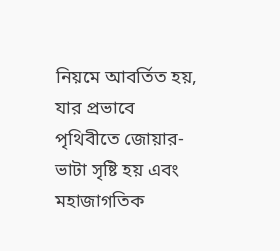নিয়মে আবর্তিত হয়, যার প্রভাবে পৃথিবীতে জোয়ার-ভাটা সৃষ্টি হয় এবং মহাজাগতিক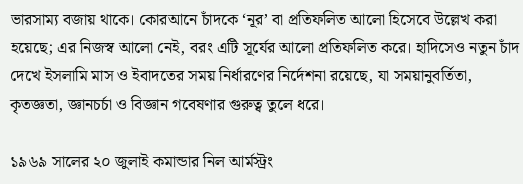ভারসাম্য বজায় থাকে। কোরআনে চাঁদকে ‘নূর’ বা প্রতিফলিত আলো হিসেবে উল্লেখ করা হয়েছে; এর নিজস্ব আলো নেই, বরং এটি সূর্যের আলো প্রতিফলিত করে। হাদিসেও নতুন চাঁদ দেখে ইসলামি মাস ও ইবাদতের সময় নির্ধারণের নির্দেশনা রয়েছে, যা সময়ানুবর্তিতা, কৃতজ্ঞতা, জ্ঞানচর্চা ও বিজ্ঞান গবেষণার গুরুত্ব তুলে ধরে।

১৯৬৯ সালের ২০ জুলাই কমান্ডার নিল আর্মস্ট্রং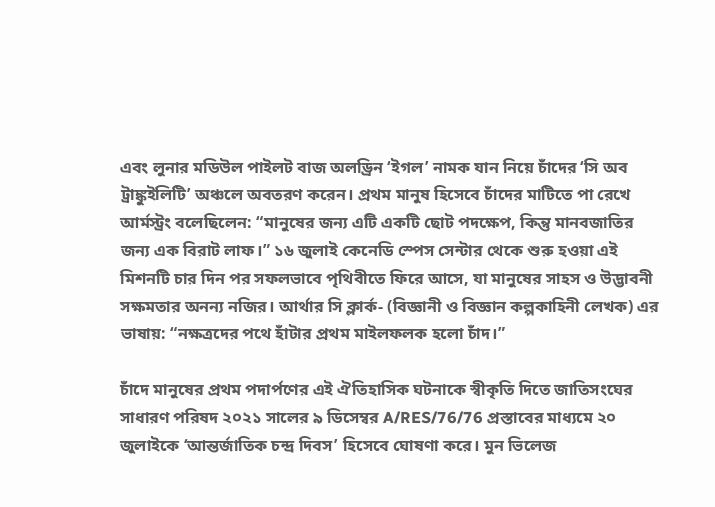এবং লুনার মডিউল পাইলট বাজ অলড্রিন ‘ইগল’ নামক যান নিয়ে চাঁদের ‘সি অব ট্রাঙ্কুইলিটি’ অঞ্চলে অবতরণ করেন। প্রথম মানুষ হিসেবে চাঁদের মাটিতে পা রেখে আর্মস্ট্রং বলেছিলেন: “মানুষের জন্য এটি একটি ছোট পদক্ষেপ, কিন্তু মানবজাতির জন্য এক বিরাট লাফ।” ১৬ জুলাই কেনেডি স্পেস সেন্টার থেকে শুরু হওয়া এই মিশনটি চার দিন পর সফলভাবে পৃথিবীতে ফিরে আসে, যা মানুষের সাহস ও উদ্ভাবনী সক্ষমতার অনন্য নজির। আর্থার সি ক্লার্ক- (বিজ্ঞানী ও বিজ্ঞান কল্পকাহিনী লেখক) এর ভাষায়: “নক্ষত্রদের পথে হাঁটার প্রথম মাইলফলক হলো চাঁদ।”

চাঁদে মানুষের প্রথম পদার্পণের এই ঐতিহাসিক ঘটনাকে স্বীকৃতি দিতে জাতিসংঘের সাধারণ পরিষদ ২০২১ সালের ৯ ডিসেম্বর A/RES/76/76 প্রস্তাবের মাধ্যমে ২০ জুলাইকে ‘আন্তর্জাতিক চন্দ্র দিবস’ হিসেবে ঘোষণা করে। মুন ভিলেজ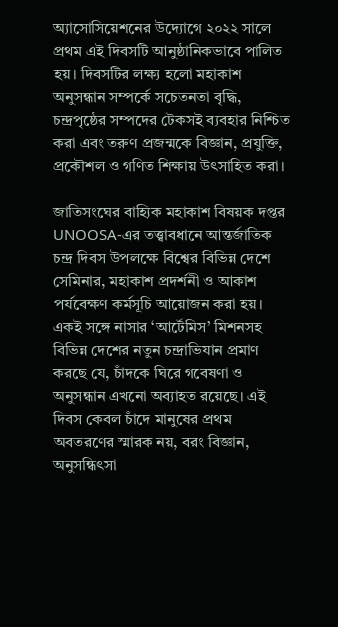অ্যাসোসিয়েশনের উদ্যোগে ২০২২ সালে প্রথম এই দিবসটি আনুষ্ঠানিকভাবে পালিত হয়। দিবসটির লক্ষ্য হলো মহাকাশ অনুসন্ধান সম্পর্কে সচেতনতা বৃদ্ধি, চন্দ্রপৃষ্ঠের সম্পদের টেকসই ব্যবহার নিশ্চিত করা এবং তরুণ প্রজন্মকে বিজ্ঞান, প্রযুক্তি, প্রকৌশল ও গণিত শিক্ষায় উৎসাহিত করা।

জাতিসংঘের বাহ্যিক মহাকাশ বিষয়ক দপ্তর UNOOSA-এর তত্ত্বাবধানে আন্তর্জাতিক চন্দ্র দিবস উপলক্ষে বিশ্বের বিভিন্ন দেশে সেমিনার, মহাকাশ প্রদর্শনী ও আকাশ পর্যবেক্ষণ কর্মসূচি আয়োজন করা হয়। একই সঙ্গে নাসার ‘আর্টেমিস’ মিশনসহ বিভিন্ন দেশের নতুন চন্দ্রাভিযান প্রমাণ করছে যে, চাঁদকে ঘিরে গবেষণা ও অনুসন্ধান এখনো অব্যাহত রয়েছে। এই দিবস কেবল চাঁদে মানুষের প্রথম অবতরণের স্মারক নয়, বরং বিজ্ঞান, অনুসন্ধিৎসা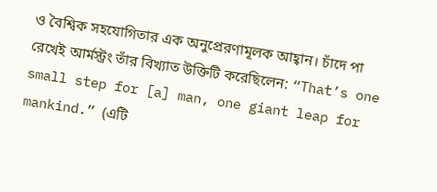ও বৈশ্বিক সহযোগিতার এক অনুপ্রেরণামূলক আহ্বান। চাঁদে পা রেখেই আর্মস্ট্রং তাঁর বিখ্যাত উক্তিটি করেছিলেন: “That’s one small step for [a] man, one giant leap for mankind.” (এটি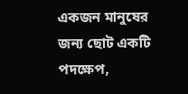একজন মানুষের জন্য ছোট একটি পদক্ষেপ,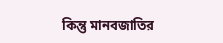কিন্তু মানবজাতির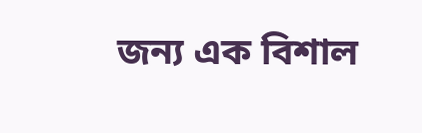জন্য এক বিশাল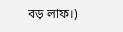বড় লাফ।)